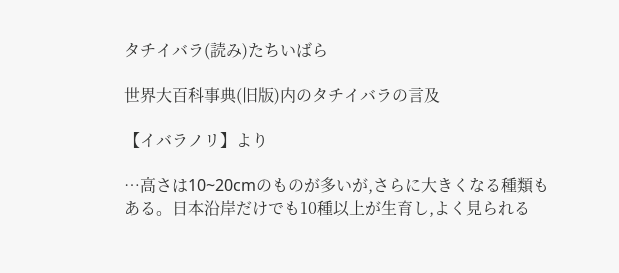タチイバラ(読み)たちいばら

世界大百科事典(旧版)内のタチイバラの言及

【イバラノリ】より

…高さは10~20cmのものが多いが,さらに大きくなる種類もある。日本沿岸だけでも10種以上が生育し,よく見られる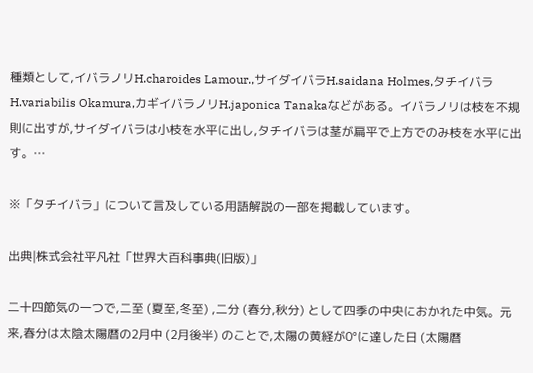種類として,イバラノリH.charoides Lamour.,サイダイバラH.saidana Holmes,タチイバラH.variabilis Okamura,カギイバラノリH.japonica Tanakaなどがある。イバラノリは枝を不規則に出すが,サイダイバラは小枝を水平に出し,タチイバラは茎が扁平で上方でのみ枝を水平に出す。…

※「タチイバラ」について言及している用語解説の一部を掲載しています。

出典|株式会社平凡社「世界大百科事典(旧版)」

二十四節気の一つで,二至 (夏至,冬至) ,二分 (春分,秋分) として四季の中央におかれた中気。元来,春分は太陰太陽暦の2月中 (2月後半) のことで,太陽の黄経が0°に達した日 (太陽暦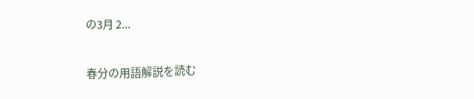の3月 2...

春分の用語解説を読む